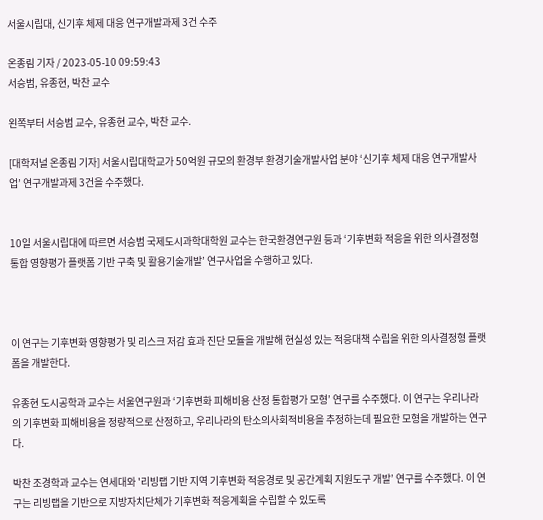서울시립대, 신기후 체제 대응 연구개발과제 3건 수주

온종림 기자 / 2023-05-10 09:59:43
서승범, 유종현, 박찬 교수

왼쪽부터 서승범 교수, 유종현 교수, 박찬 교수.

[대학저널 온종림 기자] 서울시립대학교가 50억원 규모의 환경부 환경기술개발사업 분야 ‘신기후 체제 대응 연구개발사업’ 연구개발과제 3건을 수주했다.


10일 서울시립대에 따르면 서승범 국제도시과학대학원 교수는 한국환경연구원 등과 ‘기후변화 적응을 위한 의사결정형 통합 영향평가 플랫폼 기반 구축 및 활용기술개발’ 연구사업을 수행하고 있다.



이 연구는 기후변화 영향평가 및 리스크 저감 효과 진단 모듈을 개발해 현실성 있는 적응대책 수립을 위한 의사결정형 플랫폼을 개발한다.

유종현 도시공학과 교수는 서울연구원과 ‘기후변화 피해비용 산정 통합평가 모형’ 연구를 수주했다. 이 연구는 우리나라의 기후변화 피해비용을 정량적으로 산정하고, 우리나라의 탄소의사회적비용을 추정하는데 필요한 모형을 개발하는 연구다.

박찬 조경학과 교수는 연세대와 '리빙랩 기반 지역 기후변화 적응경로 및 공간계획 지원도구 개발’ 연구를 수주했다. 이 연구는 리빙랩을 기반으로 지방자치단체가 기후변화 적응계획을 수립할 수 있도록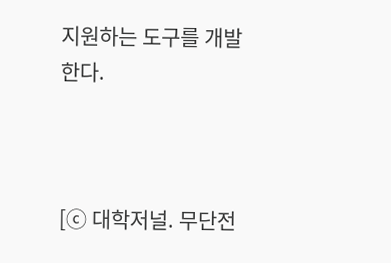지원하는 도구를 개발한다.



[ⓒ 대학저널. 무단전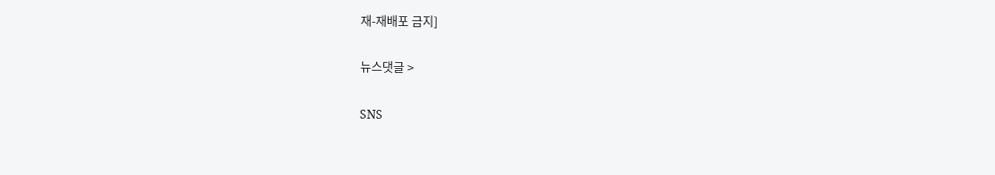재-재배포 금지]

뉴스댓글 >

SNS